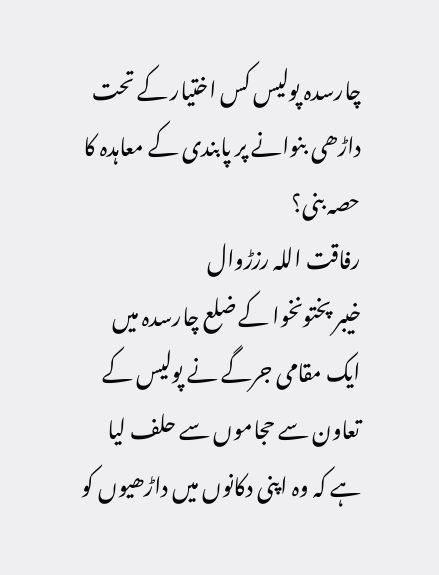چارسدہ پولیس کس اختیار کے تحت داڑھی بنوانے پر پابندی کے معاہدہ کا حصہ بنی؟
رفاقت اللہ رزڑوال
خیبر پختونخوا کے ضلع چارسدہ میں ایک مقامی جرگے نے پولیس کے تعاون سے حجاموں سے حلف لیا ہے کہ وہ اپنی دکانوں میں داڑھیوں کو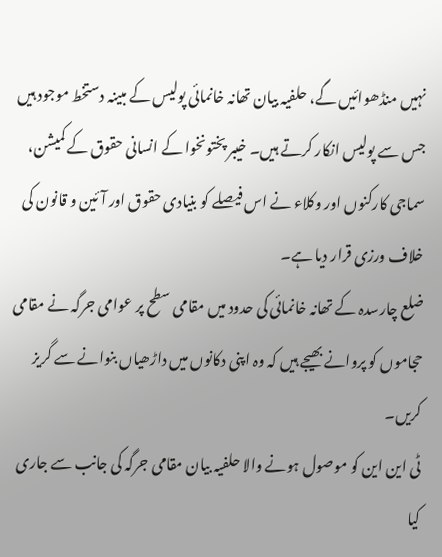نہیں منڈھوائیں گے، حلفیہ بیان تھانہ خانمائی پولیس کے مبینہ دستخط موجود ہیں جس سے پولیس انکار کرتے ہیں۔ خیبر پختونخوا کے انسانی حقوق کے کمیشن، سماجی کارکنوں اور وکلاء نے اس فیصلے کو بنیادی حقوق اور آئین و قانون کی خلاف ورزی قرار دیا ہے۔
ضلع چارسدہ کے تھانہ خانمائی کی حدود میں مقامی سطح پر عوامی جرگہ نے مقامی حجاموں کو پروانے بھیجے ہیں کہ وہ اپنی دکانوں میں داڑھیاں بنوانے سے گریز کریں۔
ٹی این این کو موصول ہونے والا حلفیہ بیان مقامی جرگہ کی جانب سے جاری کیا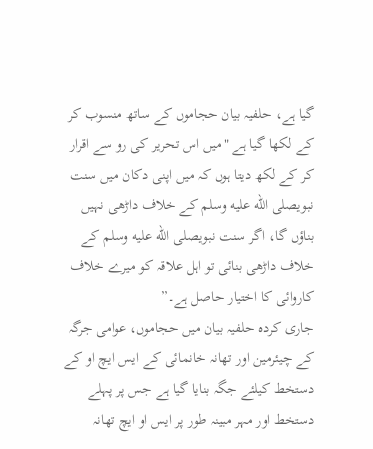گیا ہے، حلفیہ بیان حجاموں کے ساتھ منسوب کر کے لکھا گیا ہے "میں اس تحریر کی رو سے اقرار کر کے لکھ دیتا ہوں کہ میں اپنی دکان میں سنت نبویصلى الله عليه وسلم کے خلاف داڑھی نہیں بناؤں گا، اگر سنت نبویصلى الله عليه وسلم کے خلاف داڑھی بنائی تو اہل علاقہ کو میرے خلاف کاروائی کا اختیار حاصل ہے۔”
جاری کردہ حلفیہ بیان میں حجاموں، عوامی جرگہ کے چیئرمین اور تھانہ خانمائی کے ایس ایچ او کے دستخط کیلئے جگہ بنایا گیا ہے جس پر پہلے دستخط اور مہر مبینہ طور پر ایس او ایچ تھانہ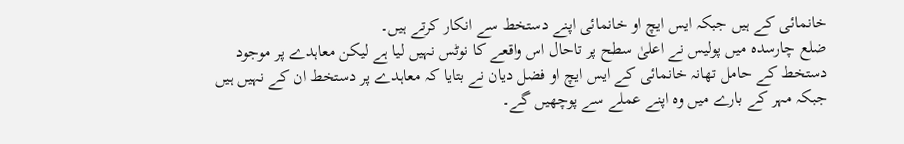خانمائی کے ہیں جبکہ ایس ایچ او خانمائی اپنے دستخط سے انکار کرتے ہیں۔
ضلع چارسدہ میں پولیس نے اعلیٰ سطح پر تاحال اس واقعے کا نوٹس نہیں لیا ہے لیکن معاہدے پر موجود دستخط کے حامل تھانہ خانمائی کے ایس ایچ او فضل دیان نے بتایا کہ معاہدے پر دستخط ان کے نہیں ہیں جبکہ مہر کے بارے میں وہ اپنے عملے سے پوچھیں گے۔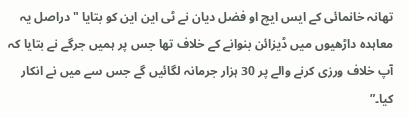تھانہ خانمائی کے ایس ایچ او فضل دیان نے ٹی این این کو بتایا "دراصل یہ معاہدہ داڑھیوں میں ڈیزائن بنوانے کے خلاف تھا جس پر ہمیں جرگے نے بتایا کہ آپ خلاف ورزی کرنے والے پر 30 ہزار جرمانہ لگائیں گے جس سے میں نے انکار کیا۔”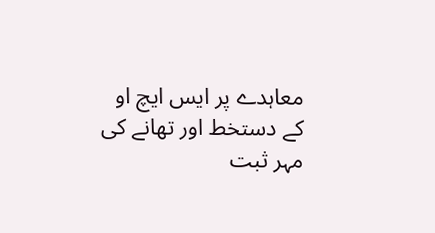معاہدے پر ایس ایچ او کے دستخط اور تھانے کی مہر ثبت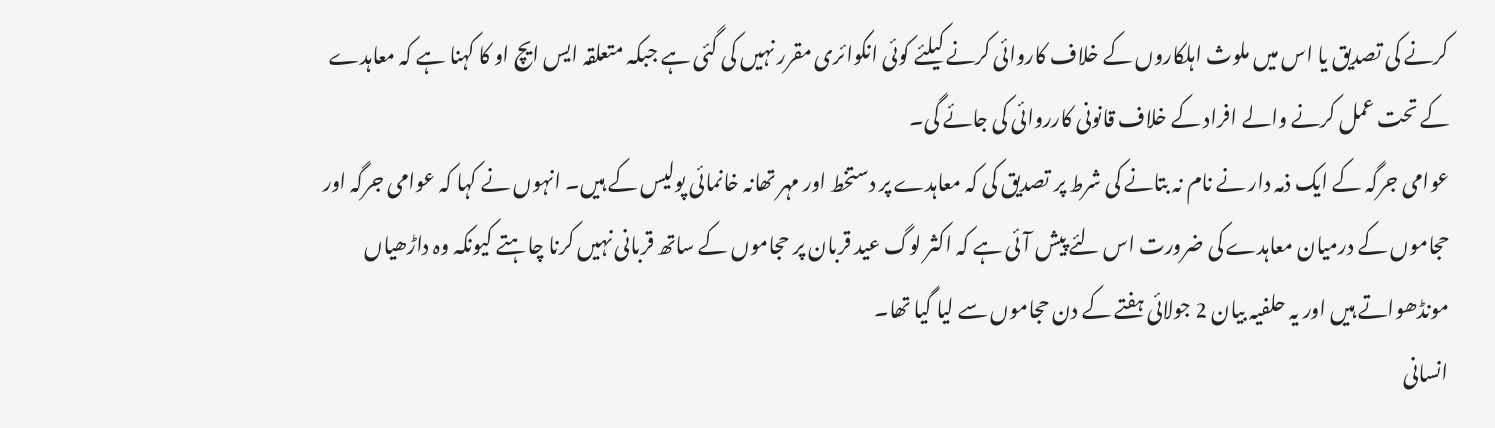کرنے کی تصدیق یا اس میں ملوث اہلکاروں کے خلاف کاروائی کرنے کیلئے کوئی انکوائری مقرر نہیں کی گئی ہے جبکہ متعلقہ ایس ایچ او کا کہنا ہے کہ معاہدے کے تحت عمل کرنے والے افراد کے خلاف قانونی کارروائی کی جائے گی۔
عوامی جرگہ کے ایک ذمہ دار نے نام نہ بتانے کی شرط پر تصدیق کی کہ معاہدے پر دستخط اور مہر تھانہ خانمائی پولیس کے ہیں۔ انہوں نے کہا کہ عوامی جرگہ اور حجاموں کے درمیان معاہدے کی ضرورت اس لئے پیش آئی ہے کہ اکثر لوگ عید قربان پر حجاموں کے ساتھ قربانی نہیں کرنا چاہتے کیونکہ وہ داڑھیاں مونڈھواتے ہیں اور یہ حلفیہ بیان 2 جولائی ہفتے کے دن حجاموں سے لیا گیا تھا۔
انسانی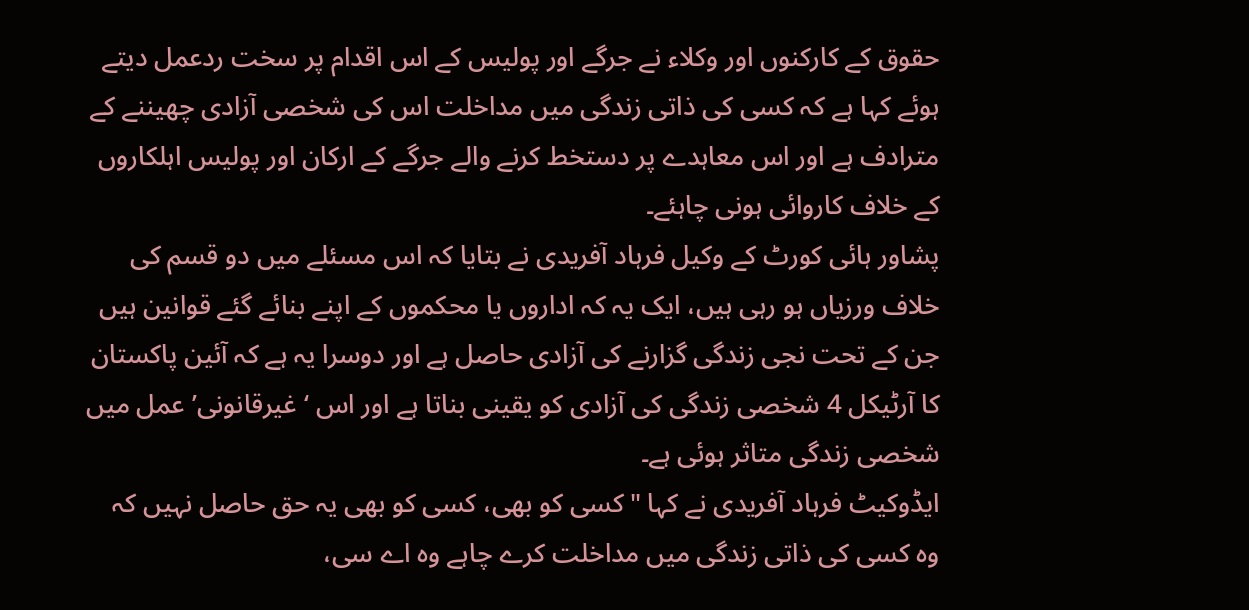حقوق کے کارکنوں اور وکلاء نے جرگے اور پولیس کے اس اقدام پر سخت ردعمل دیتے ہوئے کہا ہے کہ کسی کی ذاتی زندگی میں مداخلت اس کی شخصی آزادی چھیننے کے مترادف ہے اور اس معاہدے پر دستخط کرنے والے جرگے کے ارکان اور پولیس اہلکاروں کے خلاف کاروائی ہونی چاہئے۔
پشاور ہائی کورٹ کے وکیل فرہاد آفریدی نے بتایا کہ اس مسئلے میں دو قسم کی خلاف ورزیاں ہو رہی ہیں، ایک یہ کہ اداروں یا محکموں کے اپنے بنائے گئے قوانین ہیں جن کے تحت نجی زندگی گزارنے کی آزادی حاصل ہے اور دوسرا یہ ہے کہ آئین پاکستان کا آرٹیکل 4 شخصی زندگی کی آزادی کو یقینی بناتا ہے اور اس ‘غیرقانونی’ عمل میں شخصی زندگی متاثر ہوئی ہے۔
ایڈوکیٹ فرہاد آفریدی نے کہا "کسی کو بھی، کسی کو بھی یہ حق حاصل نہیں کہ وہ کسی کی ذاتی زندگی میں مداخلت کرے چاہے وہ اے سی،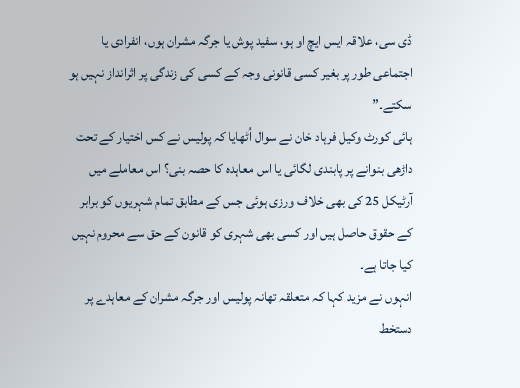ڈی سی، علاقہ ایس ایچ او ہو، سفید پوش یا جرگہ مشران ہوں، انفرادی یا اجتماعی طور پر بغیر کسی قانونی وجہ کے کسی کی زندگی پر اثرانداز نہیں ہو سکتے۔”
ہائی کورٹ وکیل فرہاد خان نے سوال اُٹھایا کہ پولیس نے کس اختیار کے تحت داڑھی بنوانے پر پابندی لگائی یا اس معاہدہ کا حصہ بنی؟ اس معاملے میں آرٹیکل 25 کی بھی خلاف ورزی ہوئی جس کے مطابق تمام شہریوں کو برابر کے حقوق حاصل ہیں اور کسی بھی شہری کو قانون کے حق سے محروم نہیں کیا جاتا ہے۔
انہوں نے مزید کہا کہ متعلقہ تھانہ پولیس اور جرگہ مشران کے معاہدے پر دستخط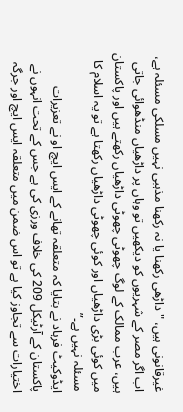غیرقانونی ہیں، "داڑھی رکھنا یا نہ رکھنا مذہبی نہیں مسلکی مسئلہ ہے، اب اگر مصر کے شہریوں کو دیکھیں تو وہاں پر داڑھیاں منڈھوائی جاتی ہیں، عرب ممالک کے لوگ چھوٹی چھوٹی داڑھیاں رکھتے ہیں اور پاکستان میں کوئی بڑی داڑھیاں اور کوئی چھوٹی داڑھیاں رکھتا ہے تو یہ اسلام کا مسئلہ نہیں ہے۔”
ایڈوکیٹ فرہاد نے بتایا کہ متعلقہ تھانے کے ایس ایچ او نے تعزیرات پاکستان کے آرٹیکل 209 کی خلاف ورزی کی ہے جس کے تحت انہوں نے اختیارات سے تجاوز کیا ہے تو اس ضمن میں متعلقہ ایس ایچ اور جرگہ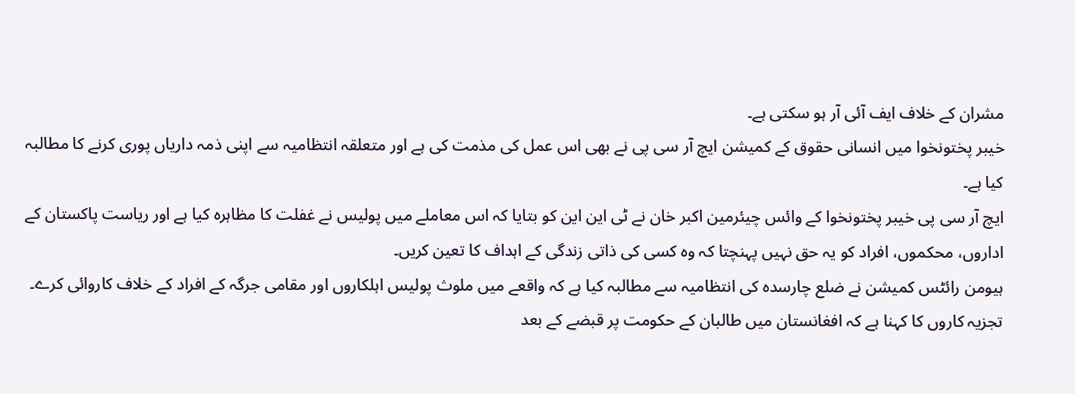مشران کے خلاف ایف آئی آر ہو سکتی ہے۔
خیبر پختونخوا میں انسانی حقوق کے کمیشن ایچ آر سی پی نے بھی اس عمل کی مذمت کی ہے اور متعلقہ انتظامیہ سے اپنی ذمہ داریاں پوری کرنے کا مطالبہ کیا ہے۔
ایچ آر سی پی خیبر پختونخوا کے وائس چیئرمین اکبر خان نے ٹی این این کو بتایا کہ اس معاملے میں پولیس نے غفلت کا مظاہرہ کیا ہے اور ریاست پاکستان کے اداروں، محکموں، افراد کو یہ حق نہیں پہنچتا کہ وہ کسی کی ذاتی زندگی کے اہداف کا تعین کریں۔
ہیومن رائٹس کمیشن نے ضلع چارسدہ کی انتظامیہ سے مطالبہ کیا ہے کہ واقعے میں ملوث پولیس اہلکاروں اور مقامی جرگہ کے افراد کے خلاف کاروائی کرے۔
تجزیہ کاروں کا کہنا ہے کہ افغانستان میں طالبان کے حکومت پر قبضے کے بعد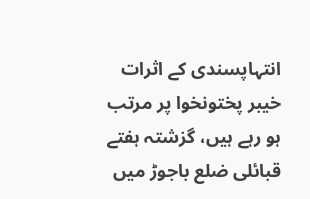انتہاپسندی کے اثرات خیبر پختونخوا پر مرتب ہو رہے ہیں، گزشتہ ہفتے قبائلی ضلع باجوڑ میں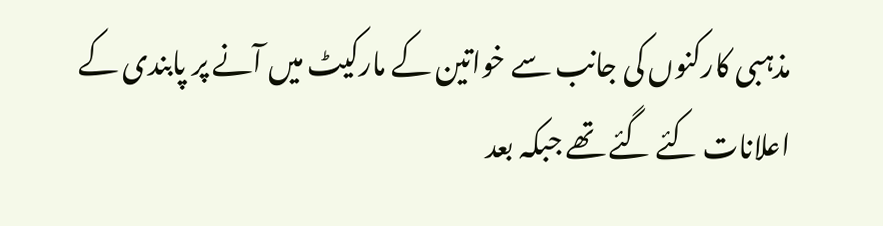مذہبی کارکنوں کی جانب سے خواتین کے مارکیٹ میں آنے پر پابندی کے اعلانات کئے گئے تھے جبکہ بعد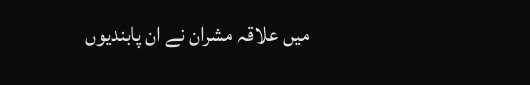میں علاقہ مشران نے ان پابندیوں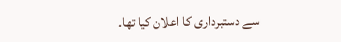سے دستبرداری کا اعلان کیا تھا۔